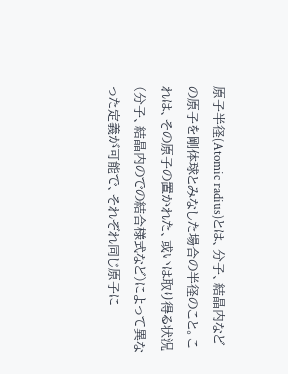原子半径(Atomic radius)とは、分子、結晶内などの原子を剛体球とみなした場合の半径のこと。これは、その原子の置かれた、或いは取り得る状況(分子、結晶内のでの結合様式など)によって異なった定義が可能で、それぞれ同じ原子に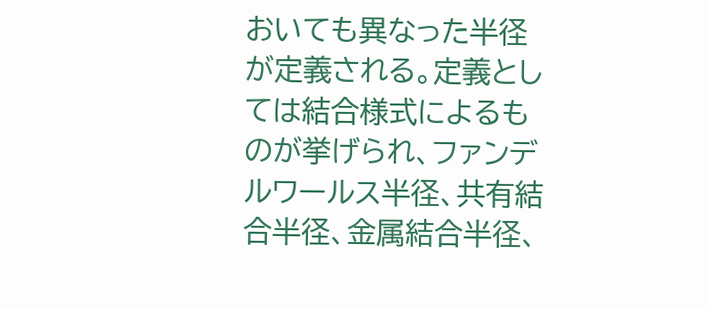おいても異なった半径が定義される。定義としては結合様式によるものが挙げられ、ファンデルワールス半径、共有結合半径、金属結合半径、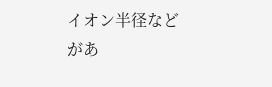イオン半径などがあ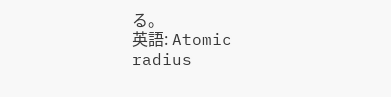る。
英語: Atomic radius